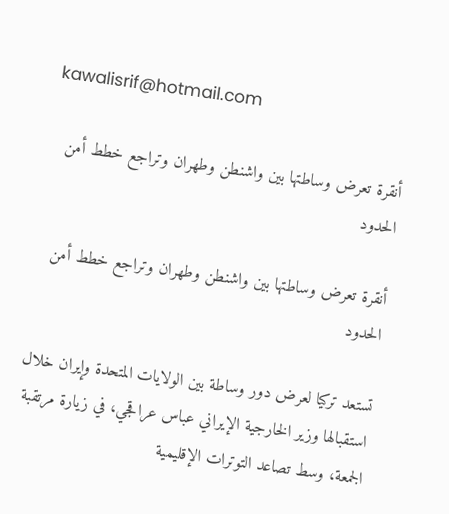kawalisrif@hotmail.com

أنقرة تعرض وساطتها بين واشنطن وطهران وتراجع خطط أمن الحدود

أنقرة تعرض وساطتها بين واشنطن وطهران وتراجع خطط أمن الحدود

تستعد تركيا لعرض دور وساطة بين الولايات المتحدة وإيران خلال استقبالها وزير الخارجية الإيراني عباس عراقجي، في زيارة مرتقبة الجمعة، وسط تصاعد التوترات الإقليمية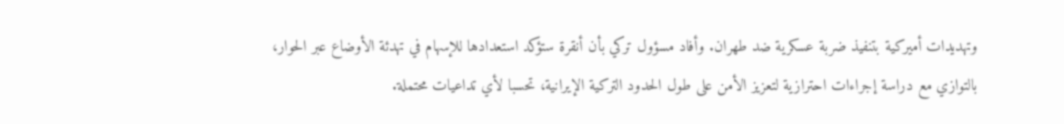وتهديدات أميركية بتنفيذ ضربة عسكرية ضد طهران. وأفاد مسؤول تركي بأن أنقرة ستؤكد استعدادها للإسهام في تهدئة الأوضاع عبر الحوار، بالتوازي مع دراسة إجراءات احترازية لتعزيز الأمن على طول الحدود التركية الإيرانية، تحسبا لأي تداعيات محتملة.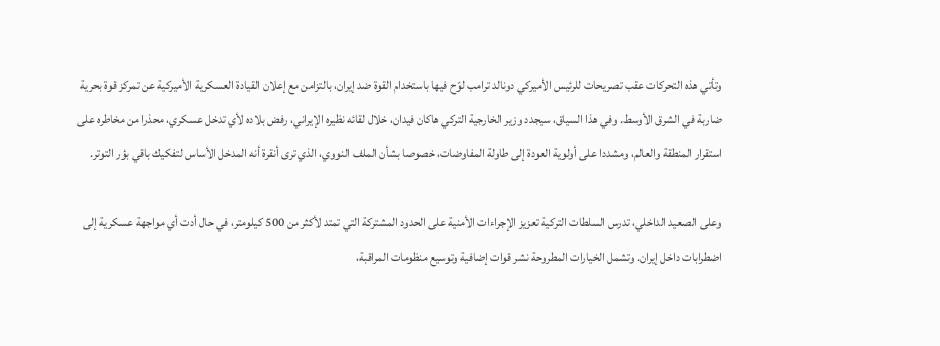وتأتي هذه التحركات عقب تصريحات للرئيس الأميركي دونالد ترامب لوّح فيها باستخدام القوة ضد إيران، بالتزامن مع إعلان القيادة العسكرية الأميركية عن تمركز قوة بحرية ضاربة في الشرق الأوسط. وفي هذا السياق، سيجدد وزير الخارجية التركي هاكان فيدان، خلال لقائه نظيره الإيراني، رفض بلاده لأي تدخل عسكري، محذرا من مخاطره على استقرار المنطقة والعالم، ومشددا على أولوية العودة إلى طاولة المفاوضات، خصوصا بشأن الملف النووي، الذي ترى أنقرة أنه المدخل الأساس لتفكيك باقي بؤر التوتر.

وعلى الصعيد الداخلي، تدرس السلطات التركية تعزيز الإجراءات الأمنية على الحدود المشتركة التي تمتد لأكثر من 500 كيلومتر، في حال أدت أي مواجهة عسكرية إلى اضطرابات داخل إيران. وتشمل الخيارات المطروحة نشر قوات إضافية وتوسيع منظومات المراقبة،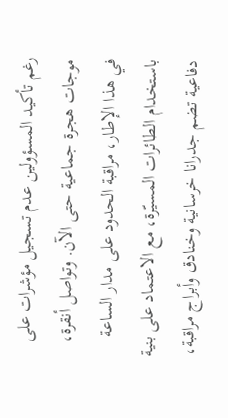رغم تأكيد المسؤولين عدم تسجيل مؤشرات على موجات هجرة جماعية حتى الآن. وتواصل أنقرة، في هذا الإطار، مراقبة الحدود على مدار الساعة باستخدام الطائرات المسيّرة، مع الاعتماد على بنية دفاعية تضم جدرانا خرسانية وخنادق وأبراج مراقبة،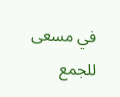في مسعى للجمع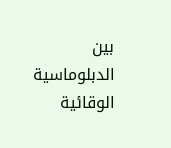بين الدبلوماسية الوقائية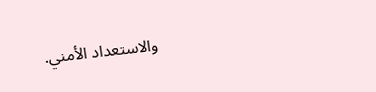والاستعداد الأمني.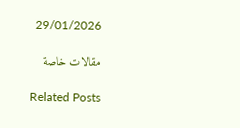29/01/2026

مقالات خاصة

Related Posts